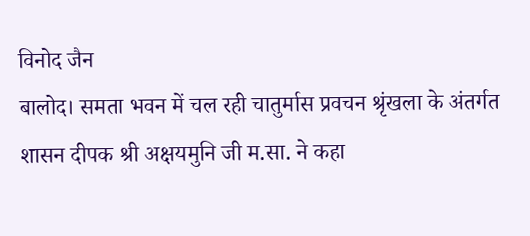विनोद जैन
बालोद। समता भवन में चल रही चातुर्मास प्रवचन श्रृंखला के अंतर्गत शासन दीपक श्री अक्षयमुनि जी म.सा. ने कहा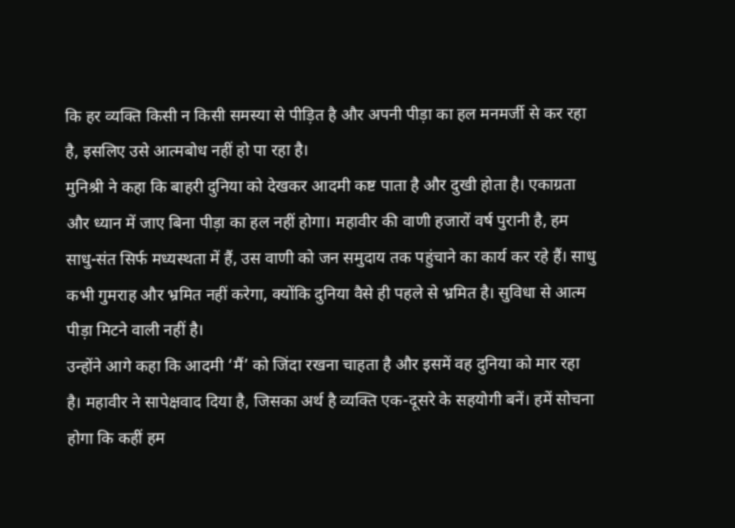कि हर व्यक्ति किसी न किसी समस्या से पीड़ित है और अपनी पीड़ा का हल मनमर्जी से कर रहा है, इसलिए उसे आत्मबोध नहीं हो पा रहा है।
मुनिश्री ने कहा कि बाहरी दुनिया को देखकर आदमी कष्ट पाता है और दुखी होता है। एकाग्रता और ध्यान में जाए बिना पीड़ा का हल नहीं होगा। महावीर की वाणी हजारों वर्ष पुरानी है, हम साधु-संत सिर्फ मध्यस्थता में हैं, उस वाणी को जन समुदाय तक पहुंचाने का कार्य कर रहे हैं। साधु कभी गुमराह और भ्रमित नहीं करेगा, क्योंकि दुनिया वैसे ही पहले से भ्रमित है। सुविधा से आत्म पीड़ा मिटने वाली नहीं है।
उन्होंने आगे कहा कि आदमी ‘मैं’ को जिंदा रखना चाहता है और इसमें वह दुनिया को मार रहा है। महावीर ने सापेक्षवाद दिया है, जिसका अर्थ है व्यक्ति एक-दूसरे के सहयोगी बनें। हमें सोचना होगा कि कहीं हम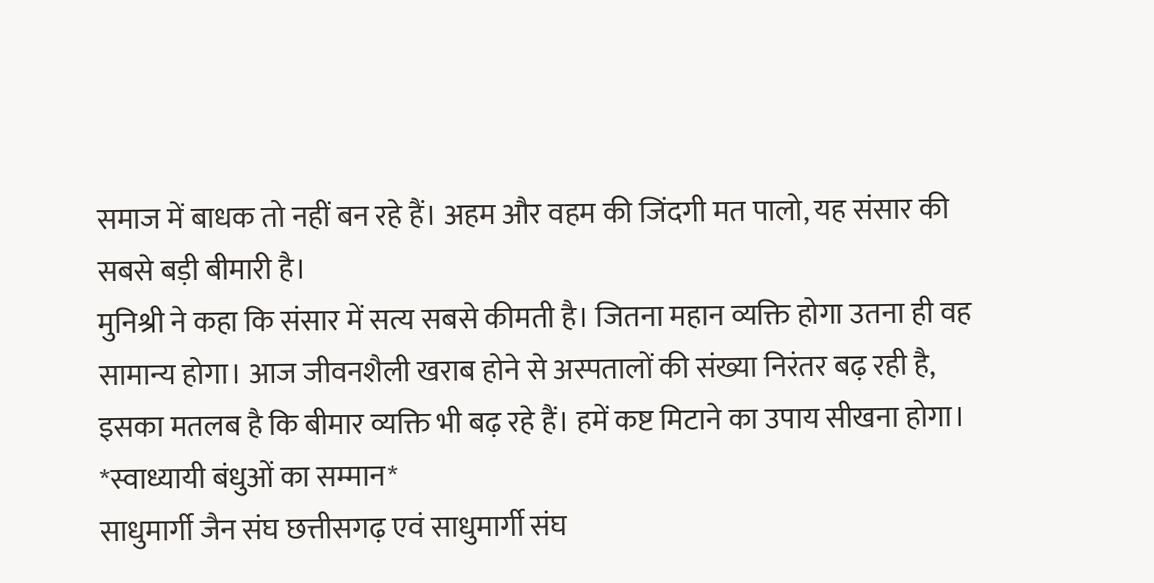समाज में बाधक तो नहीं बन रहे हैं। अहम और वहम की जिंदगी मत पालो, यह संसार की सबसे बड़ी बीमारी है।
मुनिश्री ने कहा कि संसार में सत्य सबसे कीमती है। जितना महान व्यक्ति होगा उतना ही वह सामान्य होगा। आज जीवनशैली खराब होने से अस्पतालों की संख्या निरंतर बढ़ रही है, इसका मतलब है कि बीमार व्यक्ति भी बढ़ रहे हैं। हमें कष्ट मिटाने का उपाय सीखना होगा।
*स्वाध्यायी बंधुओं का सम्मान*
साधुमार्गी जैन संघ छत्तीसगढ़ एवं साधुमार्गी संघ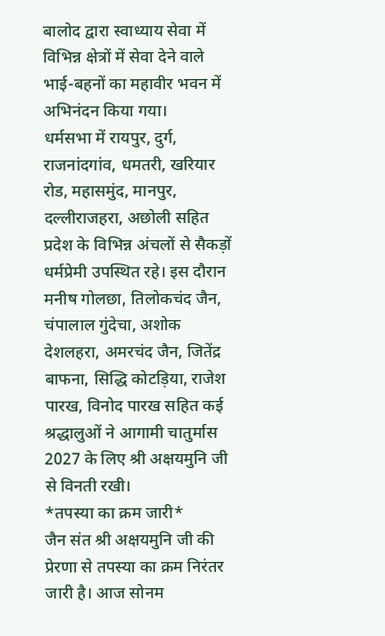बालोद द्वारा स्वाध्याय सेवा में विभिन्न क्षेत्रों में सेवा देने वाले भाई-बहनों का महावीर भवन में अभिनंदन किया गया।
धर्मसभा में रायपुर, दुर्ग, राजनांदगांव, धमतरी, खरियार रोड, महासमुंद, मानपुर, दल्लीराजहरा, अछोली सहित प्रदेश के विभिन्न अंचलों से सैकड़ों धर्मप्रेमी उपस्थित रहे। इस दौरान मनीष गोलछा, तिलोकचंद जैन, चंपालाल गुंदेचा, अशोक देशलहरा, अमरचंद जैन, जितेंद्र बाफना, सिद्धि कोटड़िया, राजेश पारख, विनोद पारख सहित कई श्रद्धालुओं ने आगामी चातुर्मास 2027 के लिए श्री अक्षयमुनि जी से विनती रखी।
*तपस्या का क्रम जारी*
जैन संत श्री अक्षयमुनि जी की प्रेरणा से तपस्या का क्रम निरंतर जारी है। आज सोनम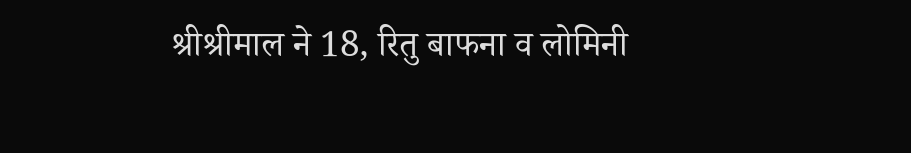श्रीश्रीमाल ने 18, रितु बाफना व लोमिनी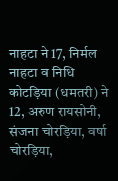नाहटा ने 17, निर्मल नाहटा व निधि कोटड़िया (धमतरी) ने 12, अरुण रायसोनी, संजना चोरड़िया, वर्षा चोरड़िया,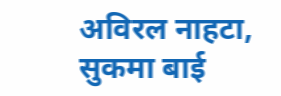अविरल नाहटा, सुकमा बाई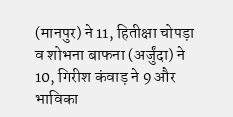(मानपुर) ने 11, हितीक्षा चोपड़ा व शोभना बाफना (अर्जुंदा) ने 10, गिरीश कंवाड़ ने 9 और भाविका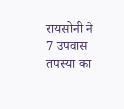रायसोनी ने 7 उपवास तपस्या का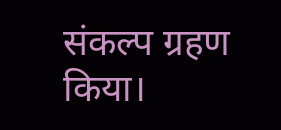संकल्प ग्रहण किया।